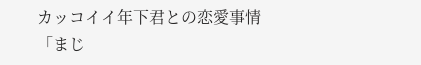カッコイイ年下君との恋愛事情
「まじ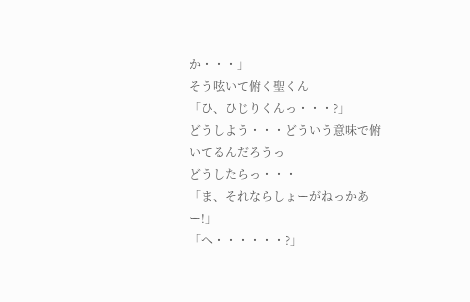か・・・」
そう呟いて俯く聖くん
「ひ、ひじりくんっ・・・?」
どうしよう・・・どういう意味で俯いてるんだろうっ
どうしたらっ・・・
「ま、それならしょーがねっかあー!」
「へ・・・・・・?」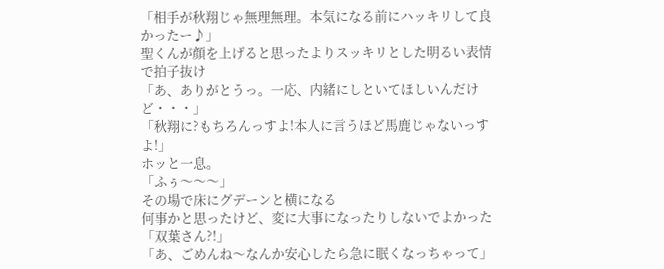「相手が秋翔じゃ無理無理。本気になる前にハッキリして良かったー♪」
聖くんが顔を上げると思ったよりスッキリとした明るい表情で拍子抜け
「あ、ありがとうっ。一応、内緒にしといてほしいんだけど・・・」
「秋翔に?もちろんっすよ!本人に言うほど馬鹿じゃないっすよ!」
ホッと一息。
「ふぅ〜〜〜」
その場で床にグデーンと横になる
何事かと思ったけど、変に大事になったりしないでよかった
「双葉さん?!」
「あ、ごめんね〜なんか安心したら急に眠くなっちゃって」